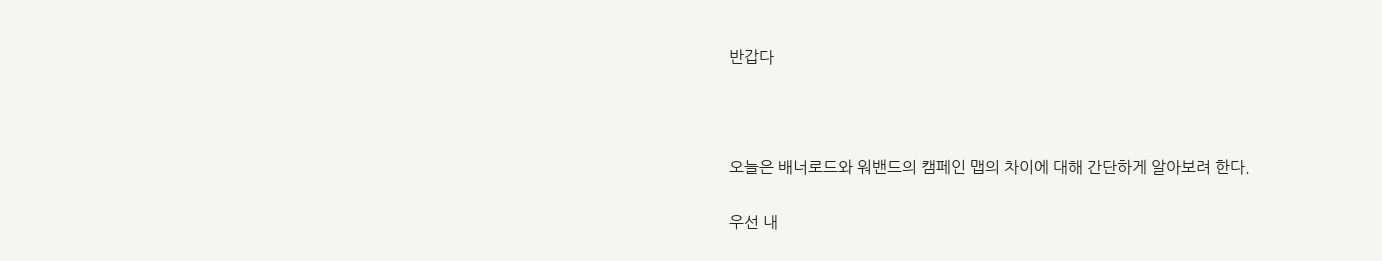반갑다



오늘은 배너로드와 워밴드의 캠페인 맵의 차이에 대해 간단하게 알아보려 한다.

우선 내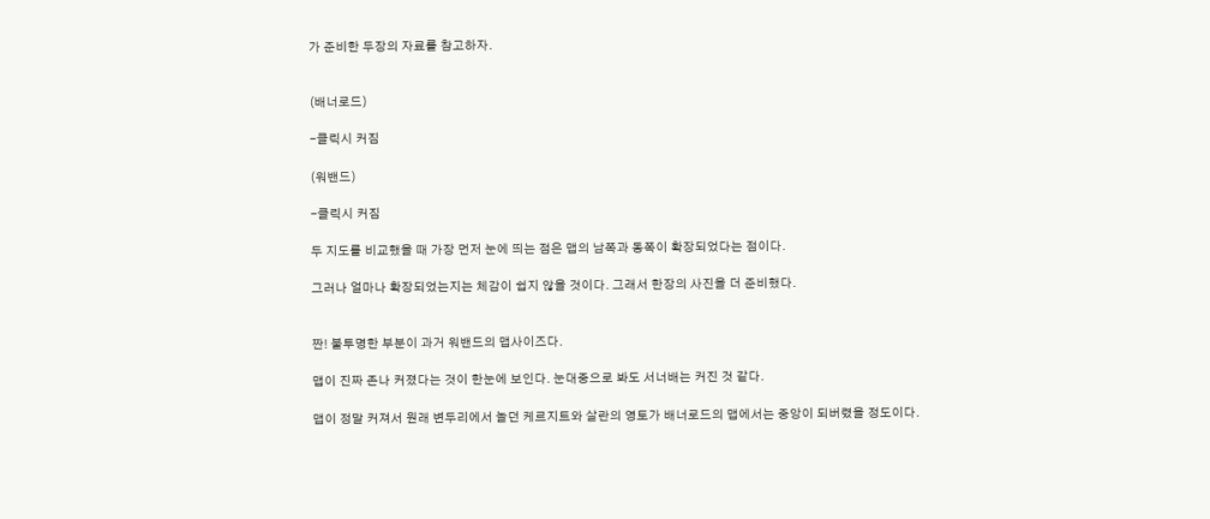가 준비한 두장의 자료를 참고하자.


(배너로드)

-클릭시 커짐

(워밴드)

-클릭시 커짐

두 지도를 비교했을 때 가장 먼저 눈에 띄는 점은 맵의 남쪽과 동쪽이 확장되었다는 점이다.

그러나 얼마나 확장되었는지는 체감이 쉽지 않을 것이다. 그래서 한장의 사진을 더 준비했다.


짠! 불투명한 부분이 과거 워밴드의 맵사이즈다.

맵이 진짜 존나 커졌다는 것이 한눈에 보인다. 눈대중으로 봐도 서너배는 커진 것 같다.

맵이 정말 커져서 원래 변두리에서 놀던 케르지트와 살란의 영토가 배너로드의 맵에서는 중앙이 되버렸을 정도이다.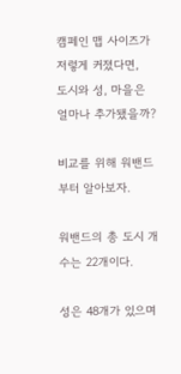캠페인 맵 사이즈가 저렇게 커졌다면,
도시와 성, 마을은 얼마나 추가됐을까?

비교를 위해 워밴드부터 알아보자.

워밴드의 총 도시 개수는 22개이다.

성은 48개가 있으며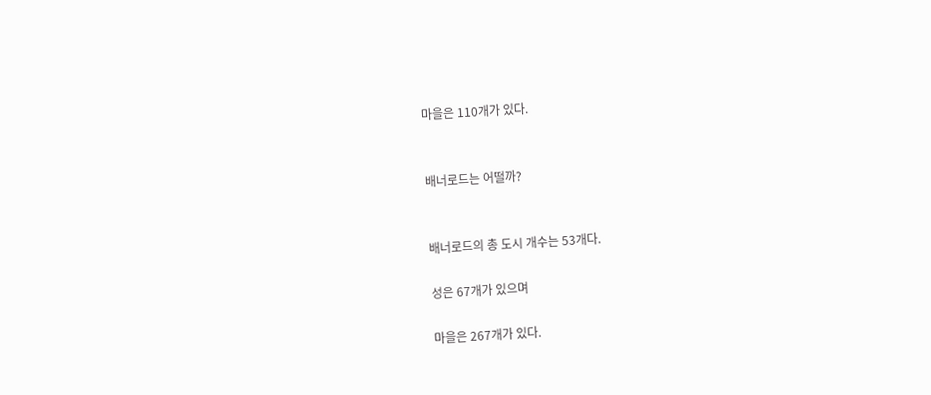마을은 110개가 있다.


배너로드는 어떨까?


배너로드의 총 도시 개수는 53개다.

성은 67개가 있으며

마을은 267개가 있다.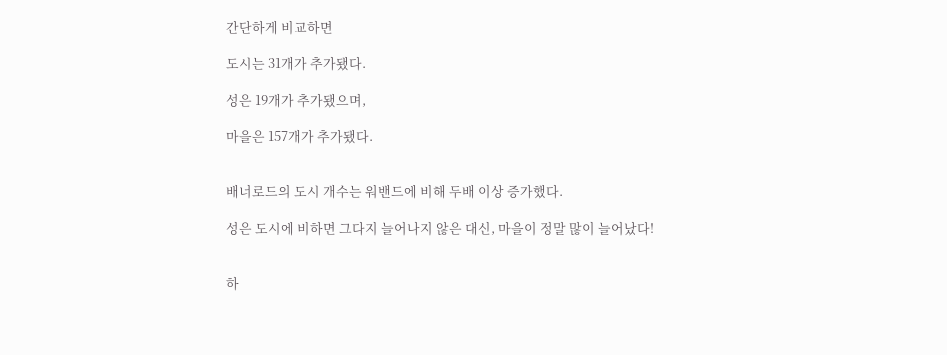간단하게 비교하면

도시는 31개가 추가됐다.

성은 19개가 추가됐으며,

마을은 157개가 추가됐다.


배너로드의 도시 개수는 워밴드에 비해 두배 이상 증가했다.

성은 도시에 비하면 그다지 늘어나지 않은 대신, 마을이 정말 많이 늘어났다!


하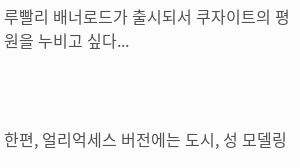루빨리 배너로드가 출시되서 쿠자이트의 평원을 누비고 싶다...



한편, 얼리억세스 버전에는 도시, 성 모델링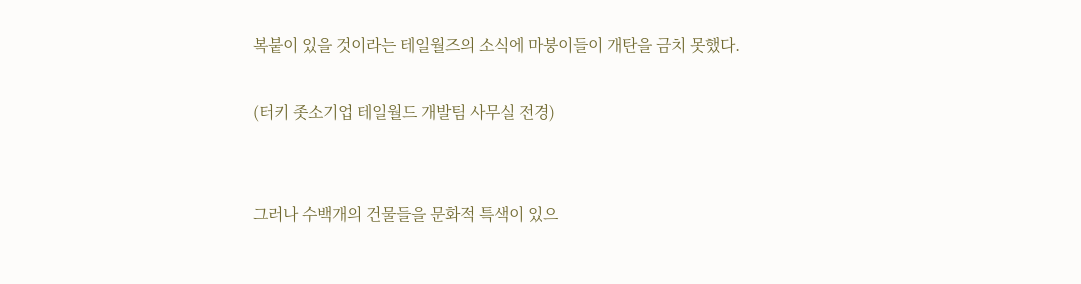복붙이 있을 것이라는 테일월즈의 소식에 마붕이들이 개탄을 금치 못했다.

(터키 좃소기업 테일월드 개발팀 사무실 전경)


그러나 수백개의 건물들을 문화적 특색이 있으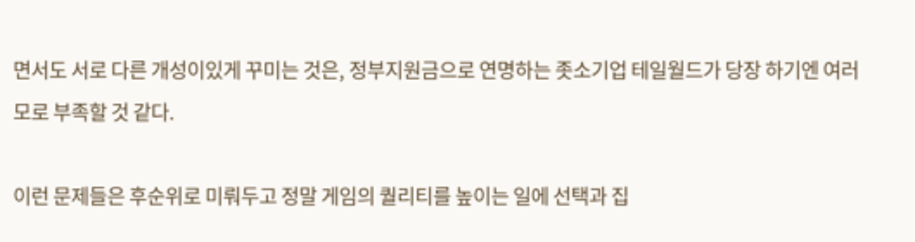면서도 서로 다른 개성이있게 꾸미는 것은, 정부지원금으로 연명하는 좃소기업 테일월드가 당장 하기엔 여러모로 부족할 것 같다.

이런 문제들은 후순위로 미뤄두고 정말 게임의 퀄리티를 높이는 일에 선택과 집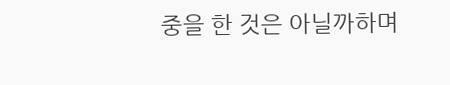중을 한 것은 아닐까하며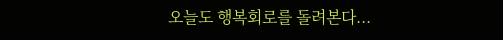오늘도 행복회로를 돌려본다...